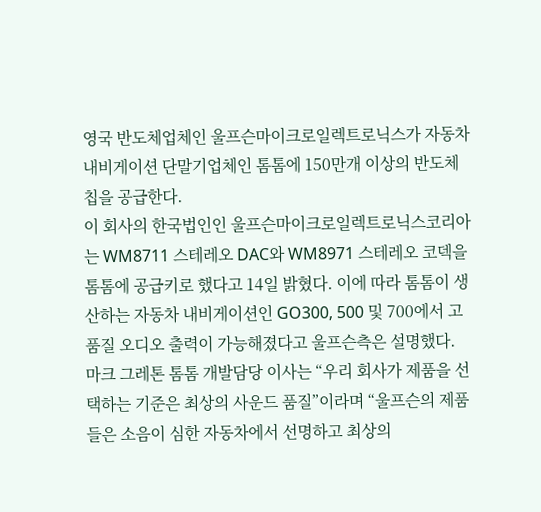영국 반도체업체인 울프슨마이크로일렉트로닉스가 자동차 내비게이션 단말기업체인 톰톰에 150만개 이상의 반도체 칩을 공급한다.
이 회사의 한국법인인 울프슨마이크로일렉트로닉스코리아는 WM8711 스테레오 DAC와 WM8971 스테레오 코덱을 톰톰에 공급키로 했다고 14일 밝혔다. 이에 따라 톰톰이 생산하는 자동차 내비게이션인 GO300, 500 및 700에서 고품질 오디오 출력이 가능해졌다고 울프슨측은 설명했다.
마크 그레톤 톰톰 개발담당 이사는 “우리 회사가 제품을 선택하는 기준은 최상의 사운드 품질”이라며 “울프슨의 제품들은 소음이 심한 자동차에서 선명하고 최상의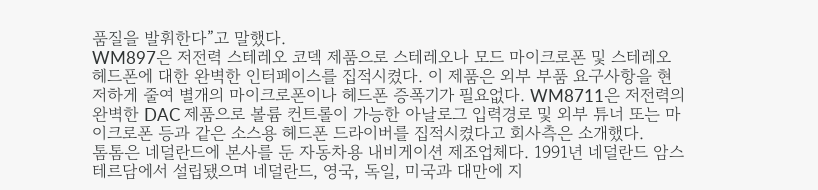품질을 발휘한다”고 말했다.
WM897은 저전력 스테레오 코덱 제품으로 스테레오나 모드 마이크로폰 및 스테레오 헤드폰에 대한 완벽한 인터페이스를 집적시켰다. 이 제품은 외부 부품 요구사항을 현저하게 줄여 별개의 마이크로폰이나 헤드폰 증폭기가 필요없다. WM8711은 저전력의 완벽한 DAC 제품으로 볼륨 컨트롤이 가능한 아날로그 입력경로 및 외부 튜너 또는 마이크로폰 등과 같은 소스용 헤드폰 드라이버를 집적시켰다고 회사측은 소개했다.
톰톰은 네덜란드에 본사를 둔 자동차용 내비게이션 제조업체다. 1991년 네덜란드 암스테르담에서 설립됐으며 네덜란드, 영국, 독일, 미국과 대만에 지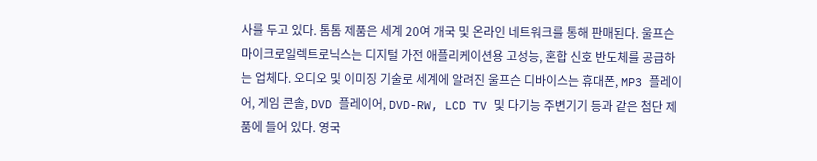사를 두고 있다. 톰톰 제품은 세계 20여 개국 및 온라인 네트워크를 통해 판매된다. 울프슨마이크로일렉트로닉스는 디지털 가전 애플리케이션용 고성능, 혼합 신호 반도체를 공급하는 업체다. 오디오 및 이미징 기술로 세계에 알려진 울프슨 디바이스는 휴대폰, MP3 플레이어, 게임 콘솔, DVD 플레이어, DVD-RW, LCD TV 및 다기능 주변기기 등과 같은 첨단 제품에 들어 있다. 영국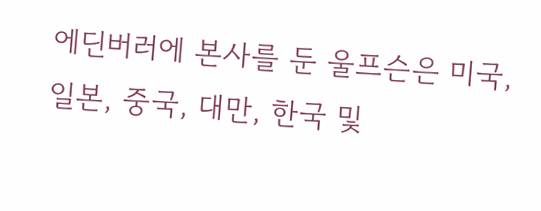에딘버러에 본사를 둔 울프슨은 미국, 일본, 중국, 대만, 한국 및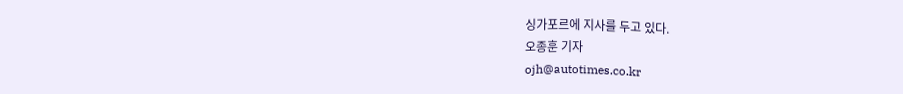싱가포르에 지사를 두고 있다.
오종훈 기자
ojh@autotimes.co.kr